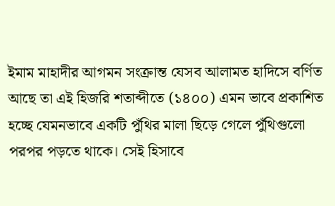ইমাম মাহাদীর আগমন সংক্রান্ত যেসব আলামত হাদিসে বর্ণিত আছে তা এই হিজরি শতাব্দীতে (১৪০০) এমন ভাবে প্রকাশিত হচ্ছে যেমনভাবে একটি পুঁথির মালা ছিড়ে গেলে পুঁথিগুলো পরপর পড়তে থাকে। সেই হিসাবে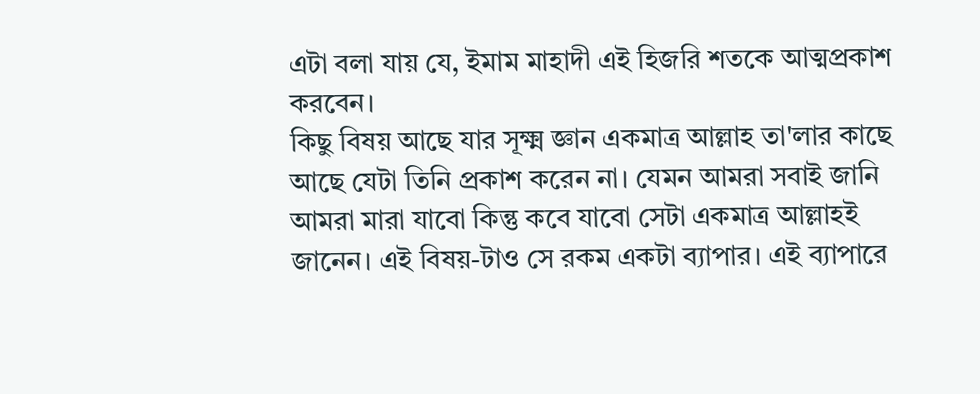এটা বলা যায় যে, ইমাম মাহাদী এই হিজরি শতকে আত্মপ্রকাশ করবেন।
কিছু বিষয় আছে যার সূক্ষ্ম জ্ঞান একমাত্র আল্লাহ তা'লার কাছে আছে যেটা তিনি প্রকাশ করেন না। যেমন আমরা সবাই জানি আমরা মারা যাবো কিন্তু কবে যাবো সেটা একমাত্র আল্লাহই জানেন। এই বিষয়-টাও সে রকম একটা ব্যাপার। এই ব্যাপারে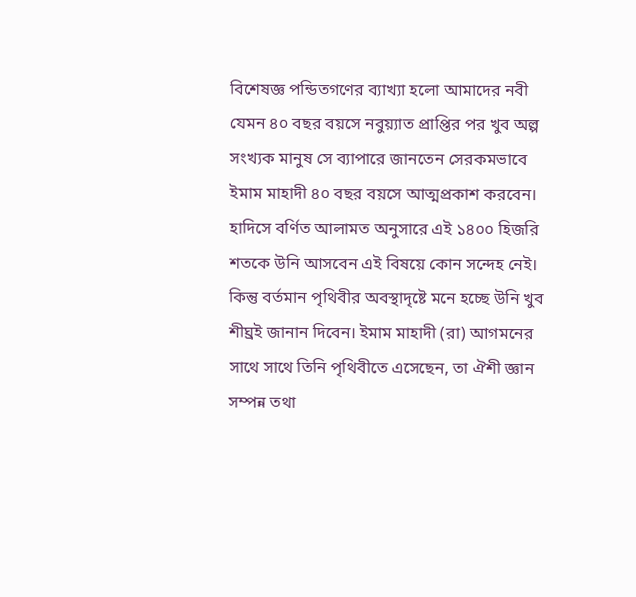বিশেষজ্ঞ পন্ডিতগণের ব্যাখ্যা হলো আমাদের নবী যেমন ৪০ বছর বয়সে নবুয়্যাত প্রাপ্তির পর খুব অল্প সংখ্যক মানুষ সে ব্যাপারে জানতেন সেরকমভাবে ইমাম মাহাদী ৪০ বছর বয়সে আত্মপ্রকাশ করবেন। হাদিসে বর্ণিত আলামত অনুসারে এই ১৪০০ হিজরি শতকে উনি আসবেন এই বিষয়ে কোন সন্দেহ নেই। কিন্তু বর্তমান পৃথিবীর অবস্থাদৃষ্টে মনে হচ্ছে উনি খুব শীঘ্রই জানান দিবেন। ইমাম মাহাদী (রা) আগমনের সাথে সাথে তিনি পৃথিবীতে এসেছেন, তা ঐশী জ্ঞান সম্পন্ন তথা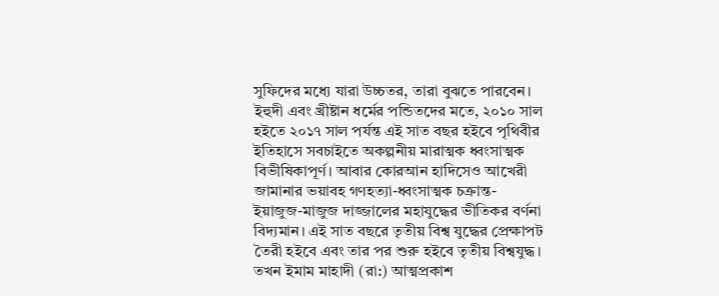সুফিদের মধ্যে যারা উচ্চতর, তারা বুঝতে পারবেন।
ইহুদী এবং খ্রীষ্টান ধর্মের পন্ডিতদের মতে, ২০১০ সাল হইতে ২০১৭ সাল পর্যন্ত এই সাত বছর হইবে পৃথিবীর ইতিহাসে সবচাইতে অকল্পনীয় মারাত্মক ধ্বংসাত্মক বিভীষিকাপূর্ণ। আবার কোরআন হাদিসেও আখেরী জামানার ভয়াবহ গণহত্যা-ধ্বংসাত্মক চক্রান্ত-ইয়াজুজ-মাজুজ দাজ্জালের মহাযুদ্ধের ভীতিকর বর্ণনা বিদ্যমান। এই সাত বছরে তৃতীয় বিশ্ব যুদ্ধের প্রেক্ষাপট তৈরী হইবে এবং তার পর শুরু হইবে তৃতীয় বিশ্বযুদ্ধ।
তখন ইমাম মাহাদী (রা:) আত্মপ্রকাশ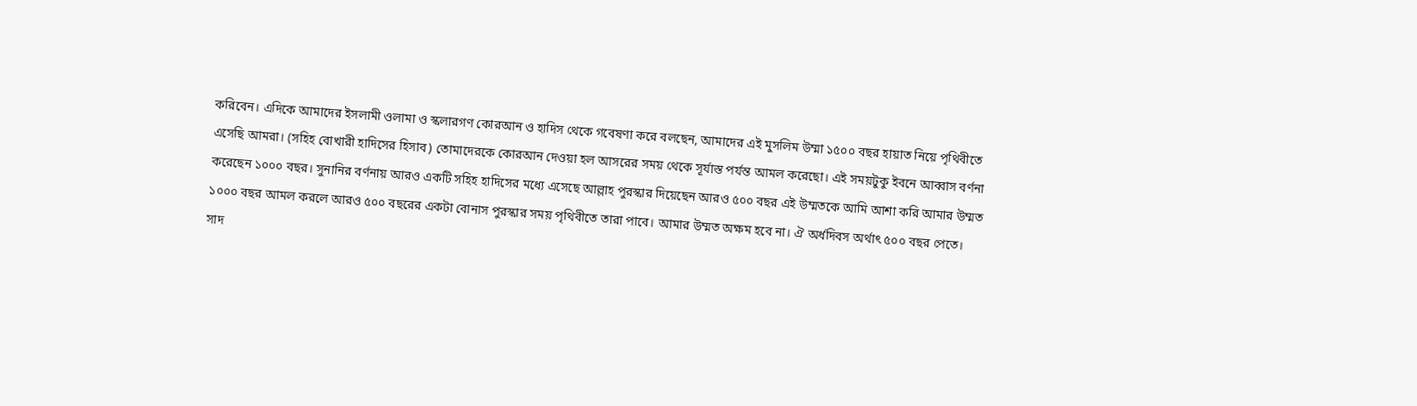করিবেন। এদিকে আমাদের ইসলামী ওলামা ও স্কলারগণ কোরআন ও হাদিস থেকে গবেষণা করে বলছেন, আমাদের এই মুসলিম উম্মা ১৫০০ বছর হায়াত নিয়ে পৃথিবীতে এসেছি আমরা। (সহিহ বোখারী হাদিসের হিসাব) তোমাদেরকে কোরআন দেওয়া হল আসরের সময় থেকে সূর্যাস্ত পর্যন্ত আমল করেছো। এই সময়টুকু ইবনে আব্বাস বর্ণনা করেছেন ১০০০ বছর। সুনানির বর্ণনায় আরও একটি সহিহ হাদিসের মধ্যে এসেছে আল্লাহ পুরস্কার দিয়েছেন আরও ৫০০ বছর এই উম্মতকে আমি আশা করি আমার উম্মত ১০০০ বছর আমল করলে আরও ৫০০ বছরের একটা বোনাস পুরস্কার সময় পৃথিবীতে তারা পাবে। আমার উম্মত অক্ষম হবে না। ঐ অর্ধদিবস অর্থাৎ ৫০০ বছর পেতে।
সাদ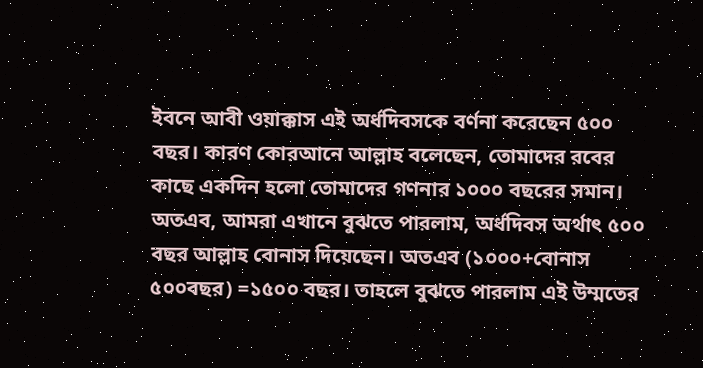ইবনে আবী ওয়াক্কাস এই অর্ধদিবসকে বর্ণনা করেছেন ৫০০ বছর। কারণ কোরআনে আল্লাহ বলেছেন, তোমাদের রবের কাছে একদিন হলো তোমাদের গণনার ১০০০ বছরের সমান। অতএব, আমরা এখানে বুঝতে পারলাম, অর্ধদিবস অর্থাৎ ৫০০ বছর আল্লাহ বোনাস দিয়েছেন। অতএব (১০০০+বোনাস ৫০০বছর) =১৫০০ বছর। তাহলে বুঝতে পারলাম এই উম্মতের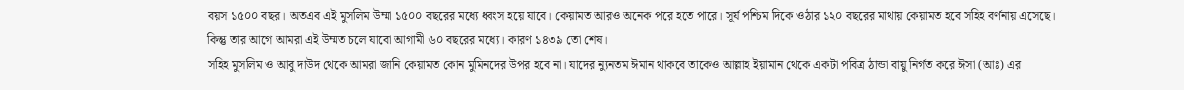বয়স ১৫০০ বছর। অতএব এই মুসলিম উম্মা ১৫০০ বছরের মধ্যে ধ্বংস হয়ে যাবে। কেয়ামত আরও অনেক পরে হতে পারে। সূর্য পশ্চিম দিকে ওঠার ১২০ বছরের মাথায় কেয়ামত হবে সহিহ বর্ণনায় এসেছে। কিন্তু তার আগে আমরা এই উম্মত চলে যাবো আগামী ৬০ বছরের মধ্যে। কারণ ১৪৩৯ তো শেষ।
সহিহ মুসলিম ও আবু দাউদ থেকে আমরা জানি কেয়ামত কোন মুমিনদের উপর হবে না। যাদের ন্যুনতম ঈমান থাকবে তাকেও আল্লাহ ইয়ামান থেকে একটা পবিত্র ঠান্ডা বায়ু নির্গত করে ঈসা (আঃ) এর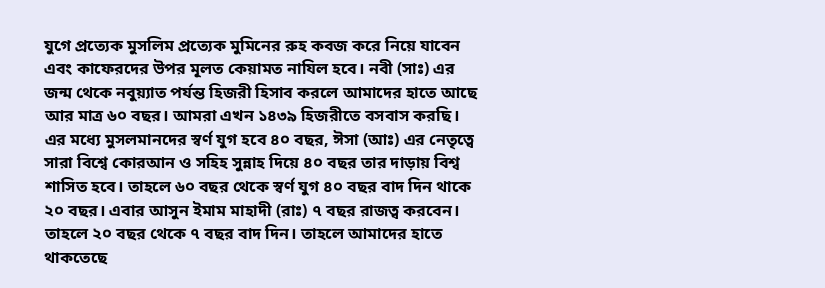যুগে প্রত্যেক মুসলিম প্রত্যেক মুমিনের রুহ কবজ করে নিয়ে যাবেন এবং কাফেরদের উপর মূলত কেয়ামত নাযিল হবে। নবী (সাঃ) এর জন্ম থেকে নবুয়্যাত পর্যন্ত হিজরী হিসাব করলে আমাদের হাতে আছে আর মাত্র ৬০ বছর। আমরা এখন ১৪৩৯ হিজরীতে বসবাস করছি। এর মধ্যে মুসলমানদের স্বর্ণ যুগ হবে ৪০ বছর, ঈসা (আঃ) এর নেতৃত্বে সারা বিশ্বে কোরআন ও সহিহ সুন্নাহ দিয়ে ৪০ বছর তার দাড়ায় বিশ্ব শাসিত হবে। তাহলে ৬০ বছর থেকে স্বর্ণ যুগ ৪০ বছর বাদ দিন থাকে ২০ বছর। এবার আসুন ইমাম মাহাদী (রাঃ) ৭ বছর রাজত্ব করবেন। তাহলে ২০ বছর থেকে ৭ বছর বাদ দিন। তাহলে আমাদের হাতে থাকতেছে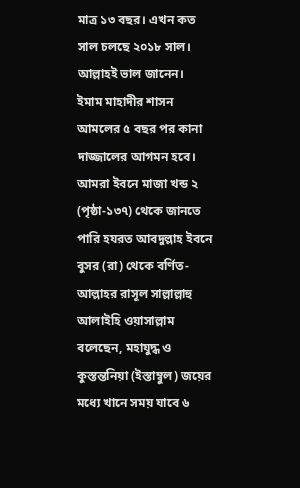মাত্র ১৩ বছর। এখন কত সাল চলছে ২০১৮ সাল। আল্লাহই ভাল জানেন।
ইমাম মাহাদীর শাসন আমলের ৫ বছর পর কানা দাজ্জালের আগমন হবে। আমরা ইবনে মাজা খন্ড ২ (পৃষ্ঠা-১৩৭) থেকে জানতে পারি হযরত আবদুল্লাহ ইবনে বুসর (রা) থেকে বর্ণিত- আল্লাহর রাসূল সাল্লাল্লাহু আলাইহি ওয়াসাল্লাম বলেছেন, মহাযুদ্ধ ও কুস্তন্তনিয়া (ইস্তাম্বুল) জয়ের মধ্যে খানে সময় যাবে ৬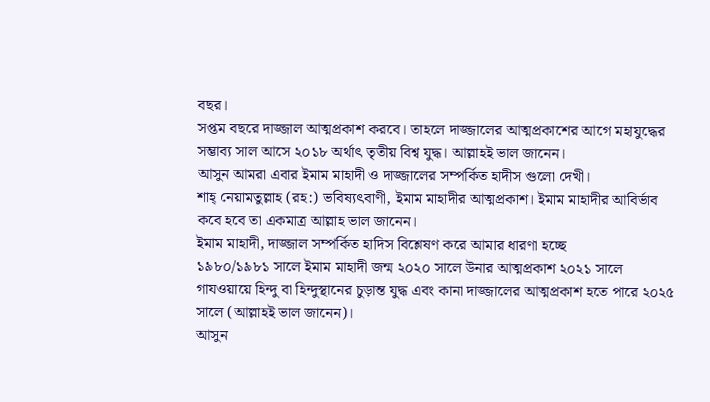বছর।
সপ্তম বছরে দাজ্জাল আত্মপ্রকাশ করবে। তাহলে দাজ্জালের আত্মপ্রকাশের আগে মহাযুদ্ধের সম্ভাব্য সাল আসে ২০১৮ অর্থাৎ তৃতীয় বিশ্ব যুদ্ধ। আল্লাহই ভাল জানেন।
আসুন আমরা এবার ইমাম মাহাদী ও দাজ্জালের সম্পর্কিত হাদীস গুলো দেখী।
শাহ্ নেয়ামতুল্লাহ (রহ:) ভবিষ্যৎবাণী, ইমাম মাহাদীর আত্মপ্রকাশ। ইমাম মাহাদীর আবির্ভাব কবে হবে তা একমাত্র আল্লাহ ভাল জানেন।
ইমাম মাহাদী, দাজ্জাল সম্পর্কিত হাদিস বিশ্লেষণ করে আমার ধারণা হচ্ছে
১৯৮০/১৯৮১ সালে ইমাম মাহাদী জন্ম ২০২০ সালে উনার আত্মপ্রকাশ ২০২১ সালে গাযওয়ায়ে হিন্দু বা হিন্দুস্থানের চুড়ান্ত যুদ্ধ এবং কানা দাজ্জালের আত্মপ্রকাশ হতে পারে ২০২৫ সালে (আল্লাহই ভাল জানেন)।
আসুন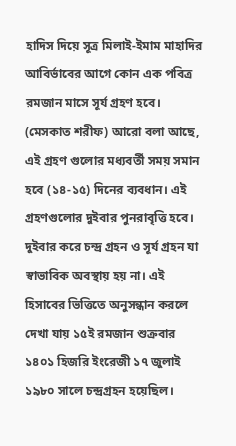হাদিস দিয়ে সূত্র মিলাই-ইমাম মাহাদির আবির্ভাবের আগে কোন এক পবিত্র রমজান মাসে সূর্য গ্রহণ হবে। (মেসকাত শরীফ) আরো বলা আছে, এই গ্রহণ গুলোর মধ্যবর্তী সময় সমান হবে (১৪-১৫) দিনের ব্যবধান। এই গ্রহণগুলোর দুইবার পুনরাবৃত্তি হবে। দুইবার করে চন্দ্র গ্রহন ও সূর্য গ্রহন যা স্বাভাবিক অবস্থায় হয় না। এই হিসাবের ভিত্তিতে অনুসন্ধান করলে দেখা যায় ১৫ই রমজান শুক্রবার ১৪০১ হিজরি ইংরেজী ১৭ জুলাই ১৯৮০ সালে চন্দ্রগ্রহন হয়েছিল।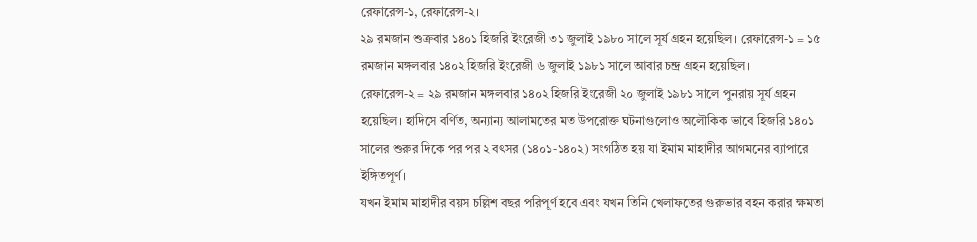রেফারেন্স-১, রেফারেন্স-২।
২৯ রমজান শুক্রবার ১৪০১ হিজরি ইংরেজী ৩১ জুলাই ১৯৮০ সালে সূর্য গ্রহন হয়েছিল। রেফারেন্স-১ = ১৫ রমজান মঙ্গলবার ১৪০২ হিজরি ইংরেজী ৬ জুলাই ১৯৮১ সালে আবার চন্দ্র গ্রহন হয়েছিল।
রেফারেন্স-২ = ২৯ রমজান মঙ্গলবার ১৪০২ হিজরি ইংরেজী ২০ জুলাই ১৯৮১ সালে পুনরায় সূর্য গ্রহন হয়েছিল। হাদিসে বর্ণিত, অন্যান্য আলামতের মত উপরোক্ত ঘটনাগুলোও অলৌকিক ভাবে হিজরি ১৪০১ সালের শুরুর দিকে পর পর ২ বৎসর (১৪০১-১৪০২) সংগঠিত হয় যা ইমাম মাহাদীর আগমনের ব্যাপারে ইঙ্গিতপূর্ণ।
যখন ইমাম মাহাদীর বয়স চল্লিশ বছর পরিপূর্ণ হবে এবং যখন তিনি খেলাফতের গুরুভার বহন করার ক্ষমতা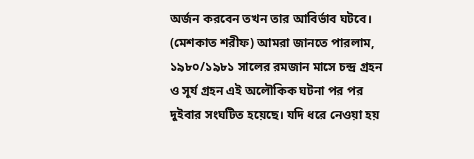অর্জন করবেন তখন তার আবির্ভাব ঘটবে। (মেশকাত শরীফ) আমরা জানতে পারলাম, ১৯৮০/১৯৮১ সালের রমজান মাসে চন্দ্র গ্রহন ও সূর্য গ্রহন এই অলৌকিক ঘটনা পর পর দুইবার সংঘটিত হয়েছে। যদি ধরে নেওয়া হয়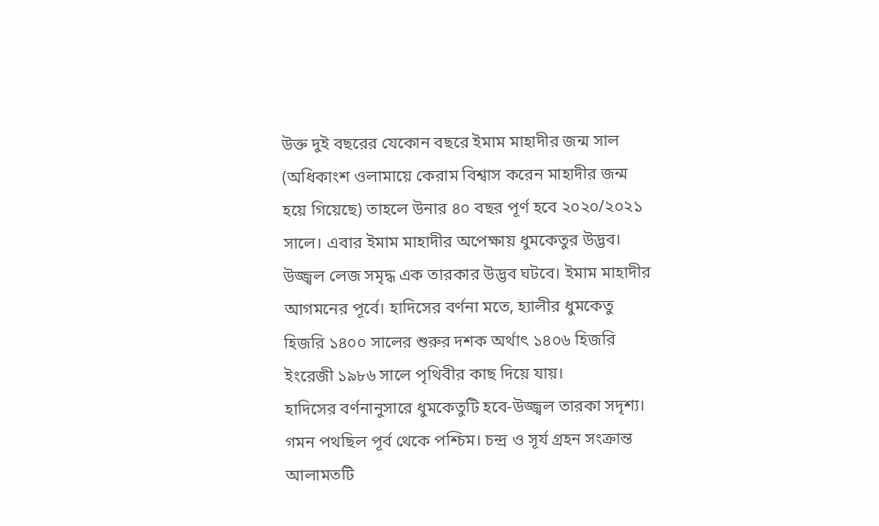উক্ত দুই বছরের যেকোন বছরে ইমাম মাহাদীর জন্ম সাল (অধিকাংশ ওলামায়ে কেরাম বিশ্বাস করেন মাহাদীর জন্ম হয়ে গিয়েছে) তাহলে উনার ৪০ বছর পূর্ণ হবে ২০২০/২০২১ সালে। এবার ইমাম মাহাদীর অপেক্ষায় ধুমকেতুর উদ্ভব। উজ্জ্বল লেজ সমৃদ্ধ এক তারকার উদ্ভব ঘটবে। ইমাম মাহাদীর আগমনের পূর্বে। হাদিসের বর্ণনা মতে, হ্যালীর ধুমকেতু হিজরি ১৪০০ সালের শুরুর দশক অর্থাৎ ১৪০৬ হিজরি ইংরেজী ১৯৮৬ সালে পৃথিবীর কাছ দিয়ে যায়।
হাদিসের বর্ণনানুসারে ধুমকেতুটি হবে-উজ্জ্বল তারকা সদৃশ্য। গমন পথছিল পূর্ব থেকে পশ্চিম। চন্দ্র ও সূর্য গ্রহন সংক্রান্ত আলামতটি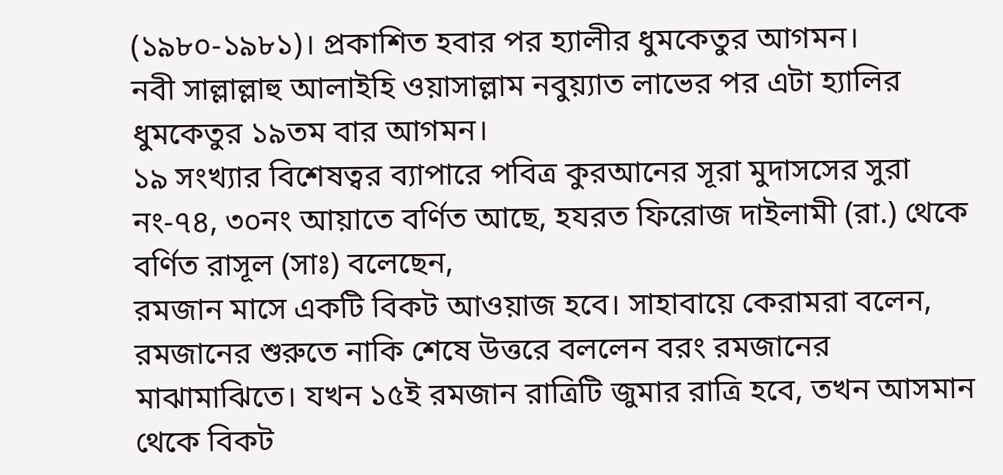(১৯৮০-১৯৮১)। প্রকাশিত হবার পর হ্যালীর ধুমকেতুর আগমন।
নবী সাল্লাল্লাহু আলাইহি ওয়াসাল্লাম নবুয়্যাত লাভের পর এটা হ্যালির ধুমকেতুর ১৯তম বার আগমন।
১৯ সংখ্যার বিশেষত্বর ব্যাপারে পবিত্র কুরআনের সূরা মুদাসসের সুরা নং-৭৪, ৩০নং আয়াতে বর্ণিত আছে, হযরত ফিরোজ দাইলামী (রা.) থেকে বর্ণিত রাসূল (সাঃ) বলেছেন,
রমজান মাসে একটি বিকট আওয়াজ হবে। সাহাবায়ে কেরামরা বলেন, রমজানের শুরুতে নাকি শেষে উত্তরে বললেন বরং রমজানের মাঝামাঝিতে। যখন ১৫ই রমজান রাত্রিটি জুমার রাত্রি হবে, তখন আসমান থেকে বিকট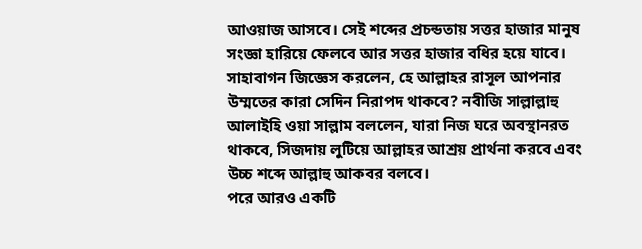আওয়াজ আসবে। সেই শব্দের প্রচন্ডতায় সত্তর হাজার মানুষ সংজ্ঞা হারিয়ে ফেলবে আর সত্তর হাজার বধির হয়ে যাবে। সাহাবাগন জিজ্ঞেস করলেন, হে আল্লাহর রাসূল আপনার উম্মতের কারা সেদিন নিরাপদ থাকবে? নবীজি সাল্লাল্লাহু আলাইহি ওয়া সাল্লাম বললেন, যারা নিজ ঘরে অবস্থানরত থাকবে, সিজদায় লুটিয়ে আল্লাহর আশ্রয় প্রার্থনা করবে এবং উচ্চ শব্দে আল্লাহু আকবর বলবে।
পরে আরও একটি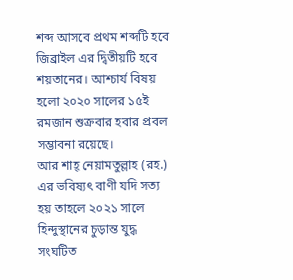শব্দ আসবে প্রথম শব্দটি হবে জিব্রাইল এর দ্বিতীয়টি হবে শয়তানের। আশ্চার্য বিষয় হলো ২০২০ সালের ১৫ই রমজান শুক্রবার হবার প্রবল সম্ভাবনা রয়েছে।
আর শাহ্ নেয়ামতুল্লাহ (রহ.) এর ভবিষ্যৎ বাণী যদি সত্য হয় তাহলে ২০২১ সালে হিন্দুস্থানের চুড়ান্ত যুদ্ধ সংঘটিত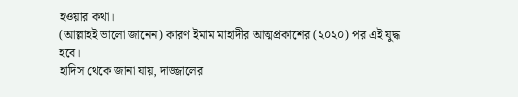হওয়ার কথা।
(আল্লাহই ভালো জানেন) কারণ ইমাম মাহাদীর আত্মপ্রকাশের (২০২০) পর এই যুদ্ধ হবে।
হাদিস থেকে জানা যায়, দাজ্জালের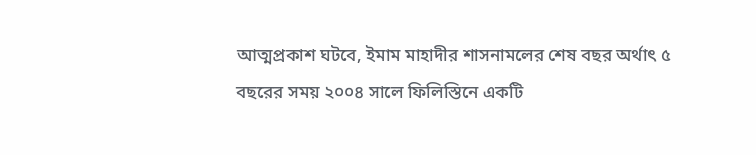আত্মপ্রকাশ ঘটবে, ইমাম মাহাদীর শাসনামলের শেষ বছর অর্থাৎ ৫ বছরের সময় ২০০৪ সালে ফিলিস্তিনে একটি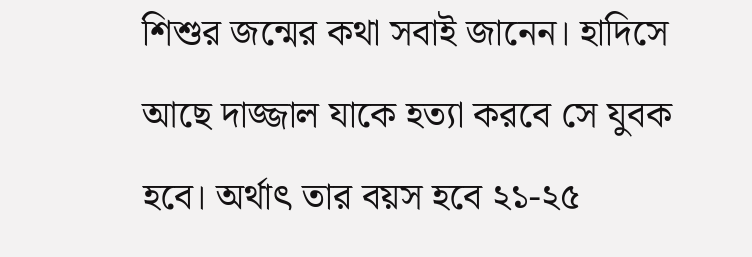শিশুর জন্মের কথা সবাই জানেন। হাদিসে আছে দাজ্জাল যাকে হত্যা করবে সে যুবক হবে। অর্থাৎ তার বয়স হবে ২১-২৫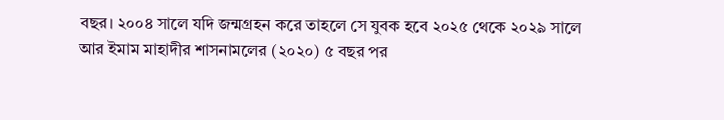বছর। ২০০৪ সালে যদি জন্মগ্রহন করে তাহলে সে যুবক হবে ২০২৫ থেকে ২০২৯ সালে আর ইমাম মাহাদীর শাসনামলের (২০২০) ৫ বছর পর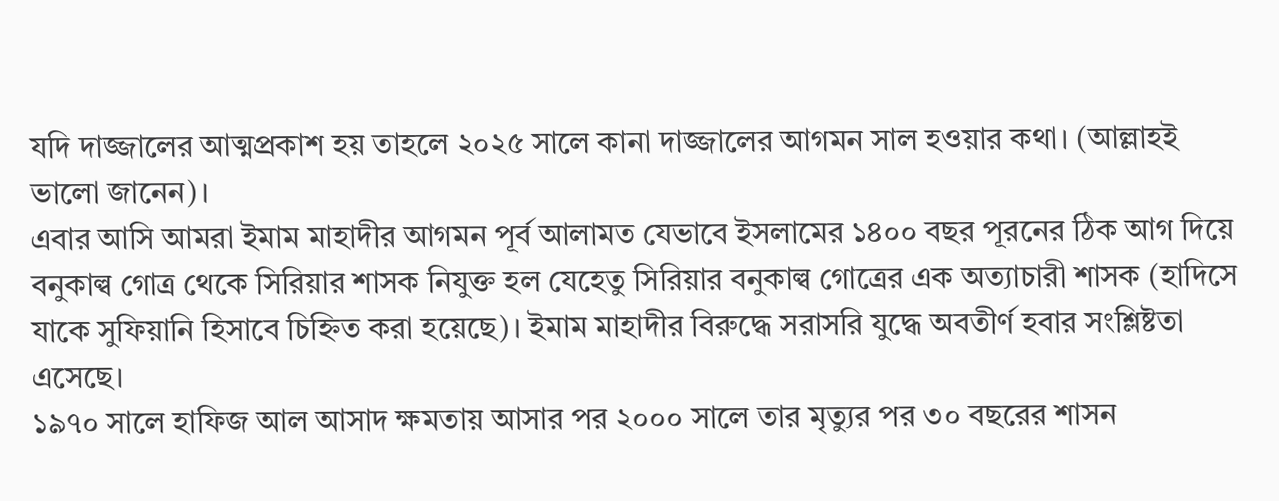যদি দাজ্জালের আত্মপ্রকাশ হয় তাহলে ২০২৫ সালে কানা দাজ্জালের আগমন সাল হওয়ার কথা। (আল্লাহই ভালো জানেন)।
এবার আসি আমরা ইমাম মাহাদীর আগমন পূর্ব আলামত যেভাবে ইসলামের ১৪০০ বছর পূরনের ঠিক আগ দিয়ে বনুকাল্ব গোত্র থেকে সিরিয়ার শাসক নিযুক্ত হল যেহেতু সিরিয়ার বনুকাল্ব গোত্রের এক অত্যাচারী শাসক (হাদিসে যাকে সুফিয়ানি হিসাবে চিহ্নিত করা হয়েছে)। ইমাম মাহাদীর বিরুদ্ধে সরাসরি যুদ্ধে অবতীর্ণ হবার সংশ্লিষ্টতা এসেছে।
১৯৭০ সালে হাফিজ আল আসাদ ক্ষমতায় আসার পর ২০০০ সালে তার মৃত্যুর পর ৩০ বছরের শাসন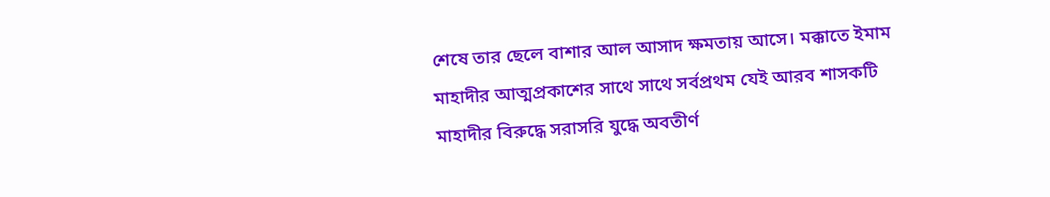শেষে তার ছেলে বাশার আল আসাদ ক্ষমতায় আসে। মক্কাতে ইমাম মাহাদীর আত্মপ্রকাশের সাথে সাথে সর্বপ্রথম যেই আরব শাসকটি মাহাদীর বিরুদ্ধে সরাসরি যুদ্ধে অবতীর্ণ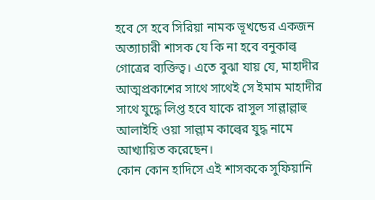হবে সে হবে সিরিয়া নামক ভূখন্ডের একজন অত্যাচারী শাসক যে কি না হবে বনুকাল্ব গোত্রের ব্যক্তিত্ব। এতে বুঝা যায় যে, মাহাদীর আত্মপ্রকাশের সাথে সাথেই সে ইমাম মাহাদীর সাথে যুদ্ধে লিপ্ত হবে যাকে রাসুল সাল্লাল্লাহু আলাইহি ওয়া সাল্লাম কাল্বের যুদ্ধ নামে আখ্যায়িত করেছেন।
কোন কোন হাদিসে এই শাসককে সুফিয়ানি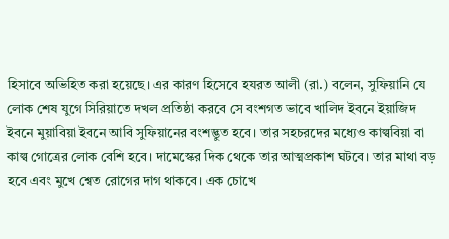হিসাবে অভিহিত করা হয়েছে। এর কারণ হিসেবে হযরত আলী (রা.) বলেন, সুফিয়ানি যে লোক শেষ যুগে সিরিয়াতে দখল প্রতিষ্ঠা করবে সে বংশগত ভাবে খালিদ ইবনে ইয়াজিদ ইবনে মুয়াবিয়া ইবনে আবি সুফিয়ানের বংশদ্ভুত হবে। তার সহচরদের মধ্যেও কাল্ববিয়া বা কাল্ব গোত্রের লোক বেশি হবে। দামেস্কের দিক থেকে তার আত্মপ্রকাশ ঘটবে। তার মাথা বড় হবে এবং মুখে শ্বেত রোগের দাগ থাকবে। এক চোখে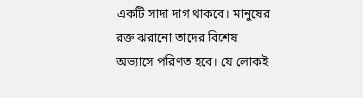একটি সাদা দাগ থাকবে। মানুষের রক্ত ঝরানো তাদের বিশেষ অভ্যাসে পরিণত হবে। যে লোকই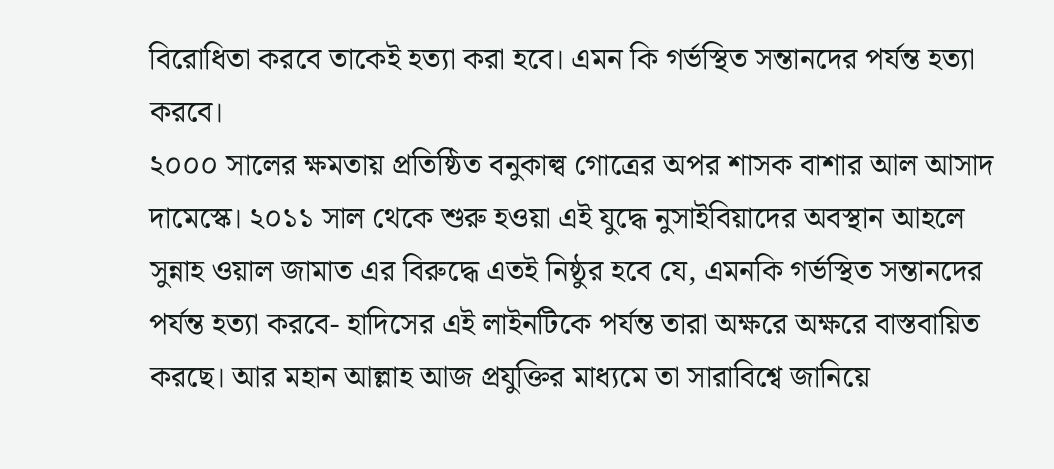বিরোধিতা করবে তাকেই হত্যা করা হবে। এমন কি গর্ভস্থিত সন্তানদের পর্যন্ত হত্যা করবে।
২০০০ সালের ক্ষমতায় প্রতিষ্ঠিত বনুকাল্ব গোত্রের অপর শাসক বাশার আল আসাদ দামেস্কে। ২০১১ সাল থেকে শুরু হওয়া এই যুদ্ধে নুসাইবিয়াদের অবস্থান আহলে সুন্নাহ ওয়াল জামাত এর বিরুদ্ধে এতই নিষ্ঠুর হবে যে, এমনকি গর্ভস্থিত সন্তানদের পর্যন্ত হত্যা করবে- হাদিসের এই লাইনটিকে পর্যন্ত তারা অক্ষরে অক্ষরে বাস্তবায়িত করছে। আর মহান আল্লাহ আজ প্রযুক্তির মাধ্যমে তা সারাবিশ্বে জানিয়ে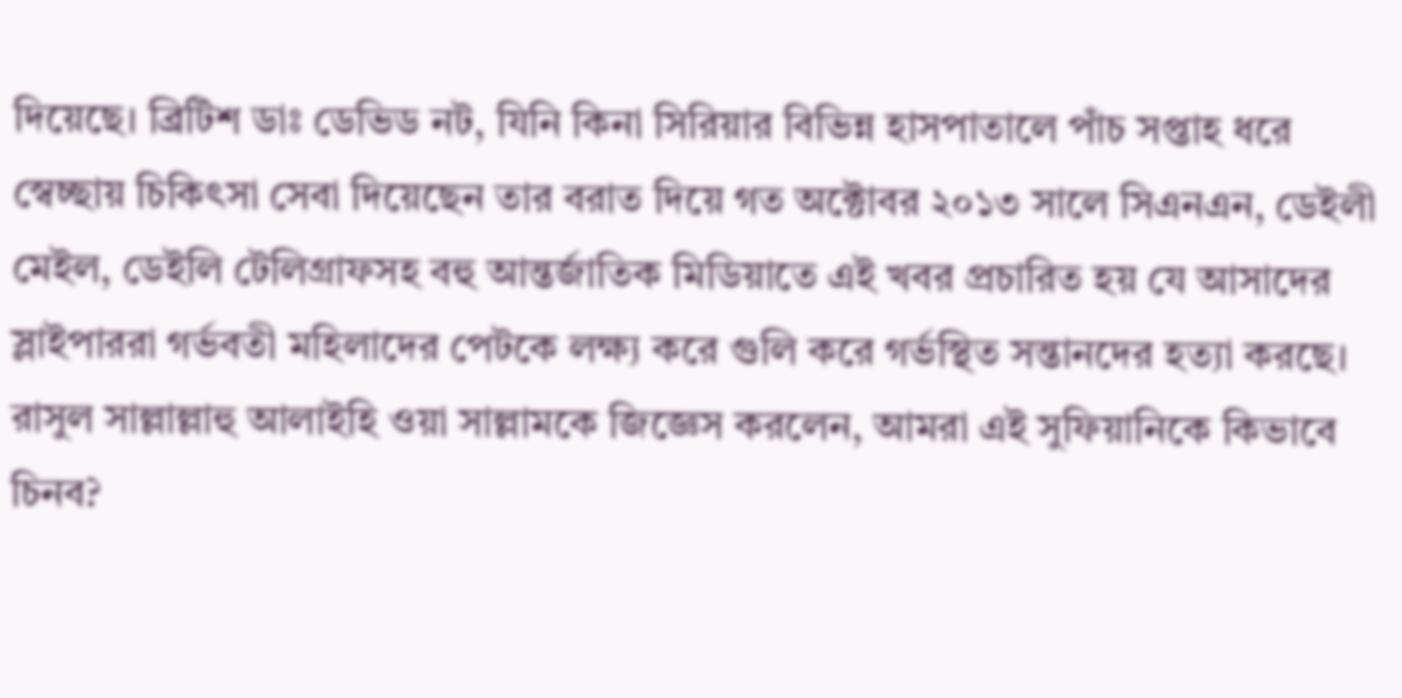দিয়েছে। ব্রিটিশ ডাঃ ডেভিড নট, যিনি কিনা সিরিয়ার বিভিন্ন হাসপাতালে পাঁচ সপ্তাহ ধরে স্বেচ্ছায় চিকিৎসা সেবা দিয়েছেন তার বরাত দিয়ে গত অক্টোবর ২০১৩ সালে সিএনএন, ডেইলী মেইল, ডেইলি টেলিগ্রাফসহ বহু আন্তর্জাতিক মিডিয়াতে এই খবর প্রচারিত হয় যে আসাদের স্লাইপাররা গর্ভবতী মহিলাদের পেটকে লক্ষ্য করে গুলি করে গর্ভস্থিত সন্তানদের হত্যা করছে।
রাসুল সাল্লাল্লাহু আলাইহি ওয়া সাল্লামকে জিজ্ঞেস করলেন, আমরা এই সুফিয়ানিকে কিভাবে চিনব?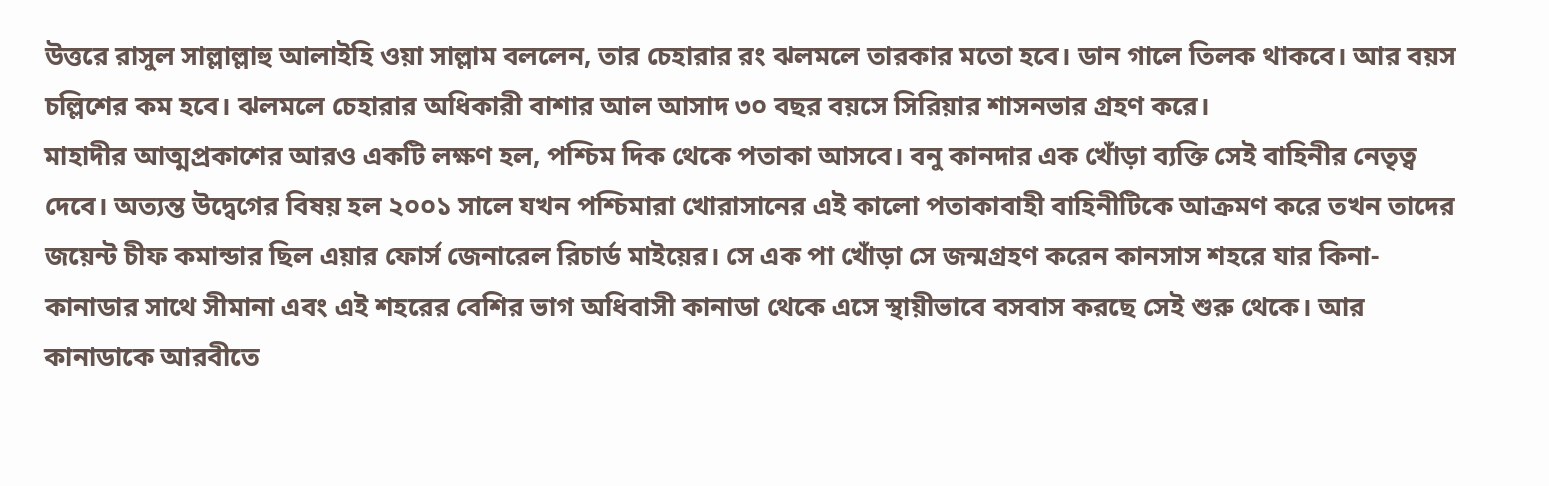উত্তরে রাসুল সাল্লাল্লাহু আলাইহি ওয়া সাল্লাম বললেন, তার চেহারার রং ঝলমলে তারকার মতো হবে। ডান গালে তিলক থাকবে। আর বয়স চল্লিশের কম হবে। ঝলমলে চেহারার অধিকারী বাশার আল আসাদ ৩০ বছর বয়সে সিরিয়ার শাসনভার গ্রহণ করে।
মাহাদীর আত্মপ্রকাশের আরও একটি লক্ষণ হল, পশ্চিম দিক থেকে পতাকা আসবে। বনু কানদার এক খোঁড়া ব্যক্তি সেই বাহিনীর নেতৃত্ব দেবে। অত্যন্ত উদ্বেগের বিষয় হল ২০০১ সালে যখন পশ্চিমারা খোরাসানের এই কালো পতাকাবাহী বাহিনীটিকে আক্রমণ করে তখন তাদের জয়েন্ট চীফ কমান্ডার ছিল এয়ার ফোর্স জেনারেল রিচার্ড মাইয়ের। সে এক পা খোঁড়া সে জন্মগ্রহণ করেন কানসাস শহরে যার কিনা-কানাডার সাথে সীমানা এবং এই শহরের বেশির ভাগ অধিবাসী কানাডা থেকে এসে স্থায়ীভাবে বসবাস করছে সেই শুরু থেকে। আর কানাডাকে আরবীতে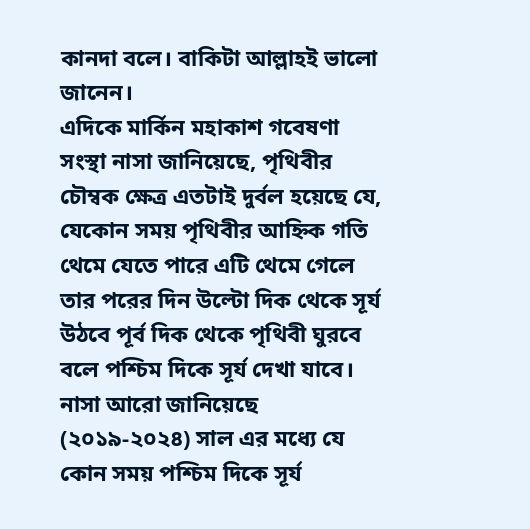কানদা বলে। বাকিটা আল্লাহই ভালো জানেন।
এদিকে মার্কিন মহাকাশ গবেষণা সংস্থা নাসা জানিয়েছে, পৃথিবীর চৌম্বক ক্ষেত্র এতটাই দুর্বল হয়েছে যে, যেকোন সময় পৃথিবীর আহ্নিক গতি থেমে যেতে পারে এটি থেমে গেলে তার পরের দিন উল্টো দিক থেকে সূর্য উঠবে পূর্ব দিক থেকে পৃথিবী ঘুরবে বলে পশ্চিম দিকে সূর্য দেখা যাবে।
নাসা আরো জানিয়েছে (২০১৯-২০২৪) সাল এর মধ্যে যে কোন সময় পশ্চিম দিকে সূর্য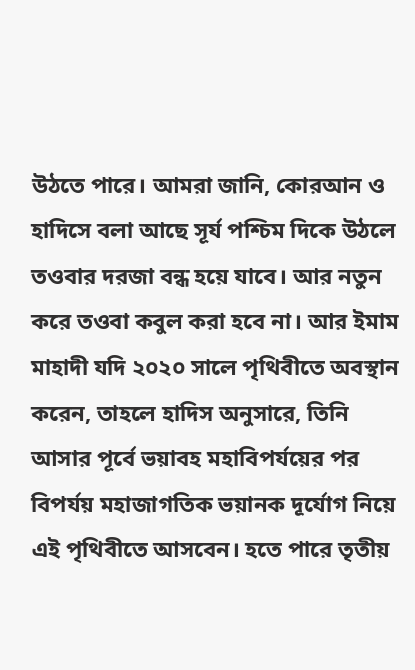উঠতে পারে। আমরা জানি, কোরআন ও হাদিসে বলা আছে সূর্য পশ্চিম দিকে উঠলে তওবার দরজা বন্ধ হয়ে যাবে। আর নতুন করে তওবা কবুল করা হবে না। আর ইমাম মাহাদী যদি ২০২০ সালে পৃথিবীতে অবস্থান করেন, তাহলে হাদিস অনুসারে, তিনি আসার পূর্বে ভয়াবহ মহাবিপর্যয়ের পর বিপর্যয় মহাজাগতিক ভয়ানক দূর্যোগ নিয়ে এই পৃথিবীতে আসবেন। হতে পারে তৃতীয়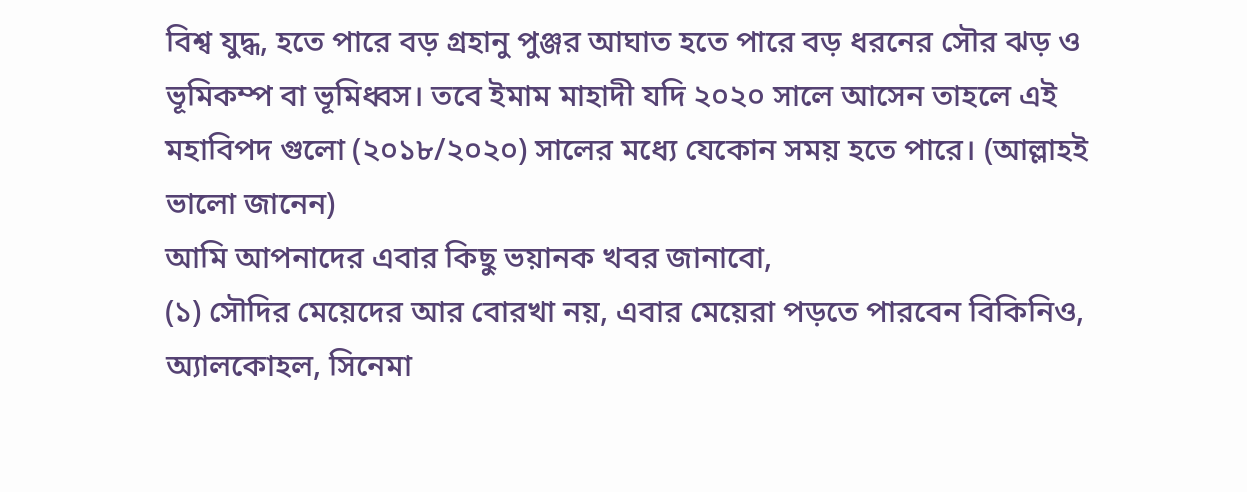বিশ্ব যুদ্ধ, হতে পারে বড় গ্রহানু পুঞ্জর আঘাত হতে পারে বড় ধরনের সৌর ঝড় ও ভূমিকম্প বা ভূমিধ্বস। তবে ইমাম মাহাদী যদি ২০২০ সালে আসেন তাহলে এই মহাবিপদ গুলো (২০১৮/২০২০) সালের মধ্যে যেকোন সময় হতে পারে। (আল্লাহই ভালো জানেন)
আমি আপনাদের এবার কিছু ভয়ানক খবর জানাবো,
(১) সৌদির মেয়েদের আর বোরখা নয়, এবার মেয়েরা পড়তে পারবেন বিকিনিও, অ্যালকোহল, সিনেমা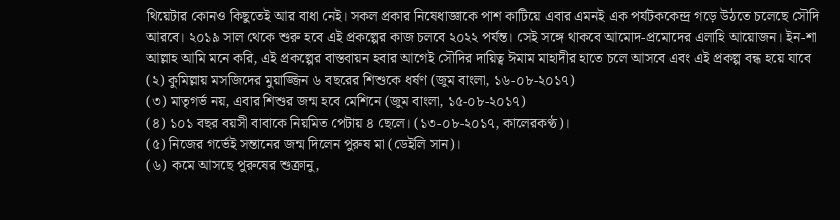থিয়েটার কোনও কিছুতেই আর বাধা নেই। সকল প্রকার নিষেধাজ্ঞাকে পাশ কাটিয়ে এবার এমনই এক পর্যটককেন্দ্র গড়ে উঠতে চলেছে সৌদি আরবে। ২০১৯ সাল থেকে শুরু হবে এই প্রকল্পের কাজ চলবে ২০২২ পর্যন্ত। সেই সঙ্গে থাকবে আমোদ-প্রমোদের এলাহি আয়োজন। ইন-শা আল্লাহ আমি মনে করি, এই প্রকল্পের বাস্তবায়ন হবার আগেই সৌদির দায়িত্ব ঈমাম মাহাদীর হাতে চলে আসবে এবং এই প্রকল্প বন্ধ হয়ে যাবে
(২) কুমিল্লায় মসজিদের মুয়াজ্জিন ৬ বছরের শিশুকে ধর্ষণ (জুম বাংলা, ১৬-০৮-২০১৭)
(৩) মাতৃগর্ভ নয়, এবার শিশুর জন্ম হবে মেশিনে (জুম বাংলা, ১৫-০৮-২০১৭)
(৪) ১০১ বছর বয়সী বাবাকে নিয়মিত পেটায় ৪ ছেলে। (১৩-০৮-২০১৭, কালেরকণ্ঠ)।
(৫) নিজের গর্ভেই সন্তানের জন্ম দিলেন পুরুষ মা (ডেইলি সান)।
(৬) কমে আসছে পুরুষের শুক্রানু,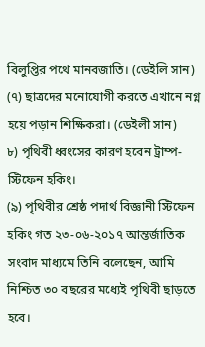বিলুপ্তির পথে মানবজাতি। (ডেইলি সান)
(৭) ছাত্রদের মনোযোগী করতে এখানে নগ্ন হয়ে পড়ান শিক্ষিকরা। (ডেইলী সান)
৮) পৃথিবী ধ্বংসের কারণ হবেন ট্রাম্প-স্টিফেন হকিং।
(৯) পৃথিবীর শ্রেষ্ঠ পদার্থ বিজ্ঞানী স্টিফেন হকিং গত ২৩-০৬-২০১৭ আন্তর্জাতিক সংবাদ মাধ্যমে তিনি বলেছেন, আমি নিশ্চিত ৩০ বছরের মধ্যেই পৃথিবী ছাড়তে হবে।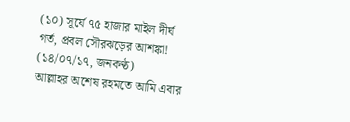(১০) সূর্যে ৭৫ হাজার মাইল দীর্ঘ গর্ত, প্রবল সৌরঝড়ের আশঙ্কা! (১৪/০৭/১৭, জনকণ্ঠ)
আল্লাহর অশেষ রহমতে আমি এবার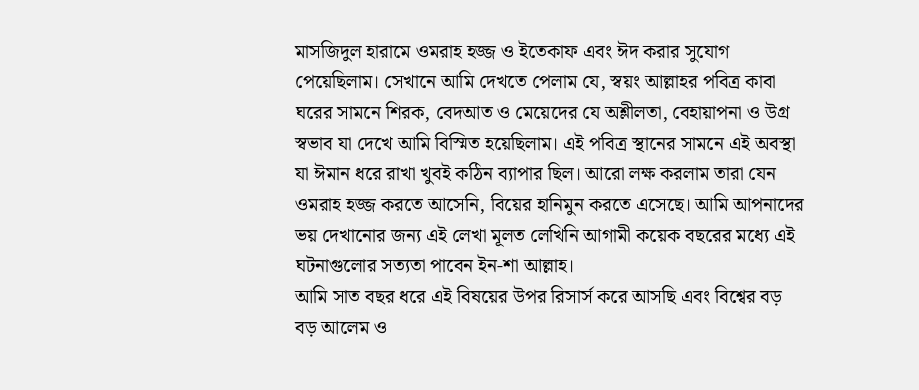মাসজিদুল হারামে ওমরাহ হজ্জ ও ইতেকাফ এবং ঈদ করার সুযোগ পেয়েছিলাম। সেখানে আমি দেখতে পেলাম যে, স্বয়ং আল্লাহর পবিত্র কাবা ঘরের সামনে শিরক, বেদআত ও মেয়েদের যে অশ্লীলতা, বেহায়াপনা ও উগ্র স্বভাব যা দেখে আমি বিস্মিত হয়েছিলাম। এই পবিত্র স্থানের সামনে এই অবস্থা যা ঈমান ধরে রাখা খুবই কঠিন ব্যাপার ছিল। আরো লক্ষ করলাম তারা যেন ওমরাহ হজ্জ করতে আসেনি, বিয়ের হানিমুন করতে এসেছে। আমি আপনাদের ভয় দেখানোর জন্য এই লেখা মূলত লেখিনি আগামী কয়েক বছরের মধ্যে এই ঘটনাগুলোর সত্যতা পাবেন ইন-শা আল্লাহ।
আমি সাত বছর ধরে এই বিষয়ের উপর রিসার্স করে আসছি এবং বিশ্বের বড় বড় আলেম ও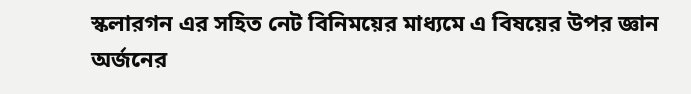স্কলারগন এর সহিত নেট বিনিময়ের মাধ্যমে এ বিষয়ের উপর জ্ঞান অর্জনের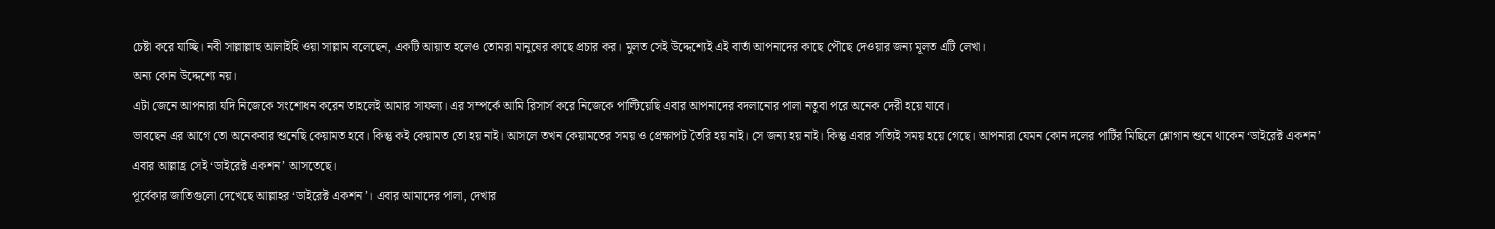চেষ্টা করে যাচ্ছি। নবী সাল্লাল্লাহু আলাইহি ওয়া সাল্লাম বলেছেন, একটি আয়াত হলেও তোমরা মানুষের কাছে প্রচার কর। মুলত সেই উদ্দেশ্যেই এই বার্তা আপনাদের কাছে পৌছে দেওয়ার জন্য মূলত এটি লেখা।
অন্য কোন উদ্দেশ্যে নয়।
এটা জেনে আপনারা যদি নিজেকে সংশোধন করেন তাহলেই আমার সাফল্য। এর সম্পর্কে আমি রিসার্স করে নিজেকে পাল্টিয়েছি এবার আপনাদের বদলানোর পালা নতুবা পরে অনেক দেরী হয়ে যাবে।
ভাবছেন এর আগে তো অনেকবার শুনেছি কেয়ামত হবে। কিন্তু কই কেয়ামত তো হয় নাই। আসলে তখন কেয়ামতের সময় ও প্রেক্ষাপট তৈরি হয় নাই। সে জন্য হয় নাই। কিন্তু এবার সত্যিই সময় হয়ে গেছে। আপনারা যেমন কোন দলের পার্টির মিছিলে শ্লোগান শুনে থাকেন ‘ডাইরেক্ট একশন’
এবার আল্লাহ্র সেই ‘ডাইরেক্ট একশন’ আসতেছে।
পূর্বেকার জাতিগুলো দেখেছে আল্লাহর ‘ডাইরেক্ট একশন’। এবার আমাদের পালা, দেখার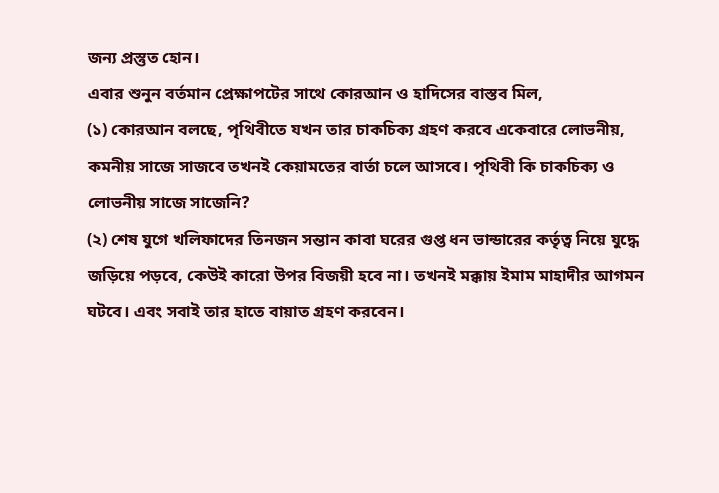জন্য প্রস্তুত হোন।
এবার শুনুন বর্তমান প্রেক্ষাপটের সাথে কোরআন ও হাদিসের বাস্তব মিল,
(১) কোরআন বলছে, পৃথিবীতে যখন তার চাকচিক্য গ্রহণ করবে একেবারে লোভনীয়, কমনীয় সাজে সাজবে তখনই কেয়ামতের বার্তা চলে আসবে। পৃথিবী কি চাকচিক্য ও লোভনীয় সাজে সাজেনি?
(২) শেষ যুগে খলিফাদের তিনজন সন্তান কাবা ঘরের গুপ্ত ধন ভান্ডারের কর্তৃত্ব নিয়ে যুদ্ধে জড়িয়ে পড়বে, কেউই কারো উপর বিজয়ী হবে না। তখনই মক্কায় ইমাম মাহাদীর আগমন ঘটবে। এবং সবাই তার হাতে বায়াত গ্রহণ করবেন।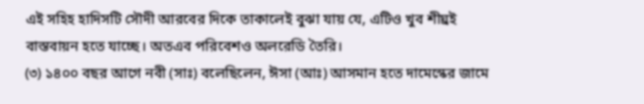এই সহিহ হাদিসটি সৌদী আরবের দিকে তাকালেই বুঝা যায় যে, এটিও খুব শীঘ্রই বাস্তবায়ন হতে যাচ্ছে। অতএব পরিবেশও অলরেডি তৈরি।
(৩) ১৪০০ বছর আগে নবী (সাঃ) বলেছিলেন, ঈসা (আঃ) আসমান হতে দামেস্কের জামে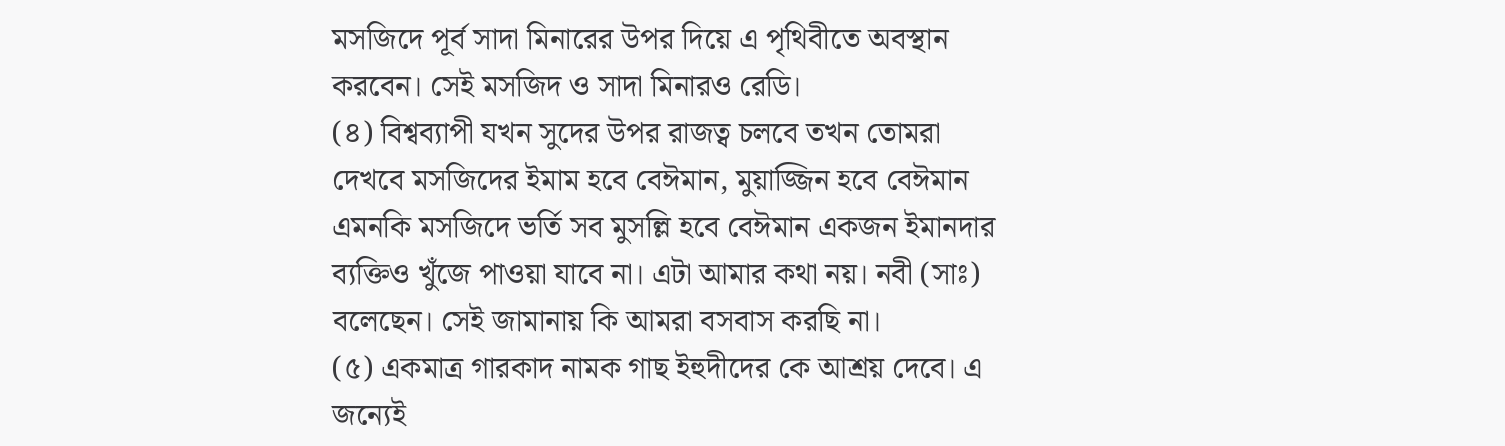মসজিদে পূর্ব সাদা মিনারের উপর দিয়ে এ পৃথিবীতে অবস্থান করবেন। সেই মসজিদ ও সাদা মিনারও রেডি।
(৪) বিশ্বব্যাপী যখন সুদের উপর রাজত্ব চলবে তখন তোমরা দেখবে মসজিদের ইমাম হবে বেঈমান, মুয়াজ্জিন হবে বেঈমান এমনকি মসজিদে ভর্তি সব মুসল্লি হবে বেঈমান একজন ইমানদার ব্যক্তিও খুঁজে পাওয়া যাবে না। এটা আমার কথা নয়। নবী (সাঃ) বলেছেন। সেই জামানায় কি আমরা বসবাস করছি না।
(৫) একমাত্র গারকাদ নামক গাছ ইহুদীদের কে আশ্রয় দেবে। এ জন্যেই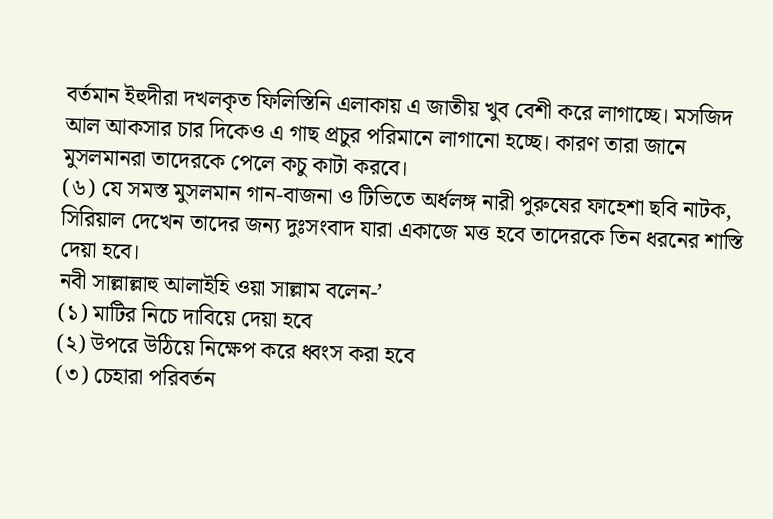বর্তমান ইহুদীরা দখলকৃত ফিলিস্তিনি এলাকায় এ জাতীয় খুব বেশী করে লাগাচ্ছে। মসজিদ আল আকসার চার দিকেও এ গাছ প্রচুর পরিমানে লাগানো হচ্ছে। কারণ তারা জানে মুসলমানরা তাদেরকে পেলে কচু কাটা করবে।
(৬) যে সমস্ত মুসলমান গান-বাজনা ও টিভিতে অর্ধলঙ্গ নারী পুরুষের ফাহেশা ছবি নাটক, সিরিয়াল দেখেন তাদের জন্য দুঃসংবাদ যারা একাজে মত্ত হবে তাদেরকে তিন ধরনের শাস্তি দেয়া হবে।
নবী সাল্লাল্লাহু আলাইহি ওয়া সাল্লাম বলেন-’
(১) মাটির নিচে দাবিয়ে দেয়া হবে
(২) উপরে উঠিয়ে নিক্ষেপ করে ধ্বংস করা হবে
(৩) চেহারা পরিবর্তন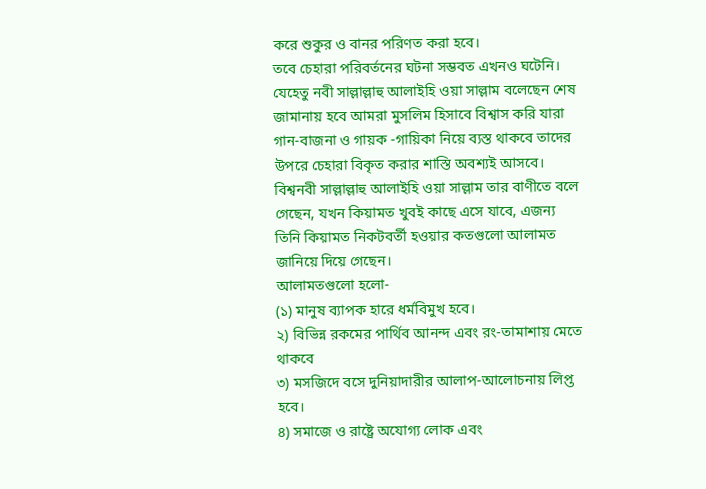করে শুকুর ও বানর পরিণত করা হবে।
তবে চেহারা পরিবর্তনের ঘটনা সম্ভবত এখনও ঘটেনি।
যেহেতু নবী সাল্লাল্লাহু আলাইহি ওয়া সাল্লাম বলেছেন শেষ জামানায় হবে আমরা মুসলিম হিসাবে বিশ্বাস করি যারা গান-বাজনা ও গায়ক -গায়িকা নিয়ে ব্যস্ত থাকবে তাদের উপরে চেহারা বিকৃত করার শাস্তি অবশ্যই আসবে।
বিশ্বনবী সাল্লাল্লাহু আলাইহি ওয়া সাল্লাম তার বাণীতে বলে গেছেন, যখন কিয়ামত খুবই কাছে এসে যাবে, এজন্য তিনি কিয়ামত নিকটবর্তী হওয়ার কতগুলো আলামত জানিয়ে দিয়ে গেছেন।
আলামতগুলো হলো-
(১) মানুষ ব্যাপক হারে ধর্মবিমুখ হবে।
২) বিভিন্ন রকমের পার্থিব আনন্দ এবং রং-তামাশায় মেতে থাকবে
৩) মসজিদে বসে দুনিয়াদারীর আলাপ-আলোচনায় লিপ্ত হবে।
৪) সমাজে ও রাষ্ট্রে অযোগ্য লোক এবং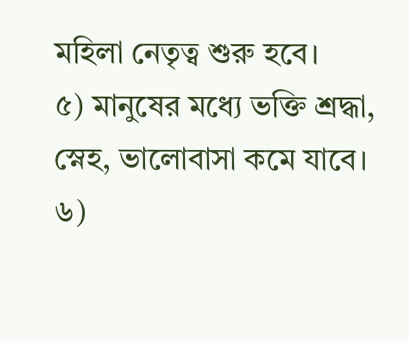মহিলা নেতৃত্ব শুরু হবে।
৫) মানুষের মধ্যে ভক্তি শ্রদ্ধা, স্নেহ, ভালোবাসা কমে যাবে।
৬)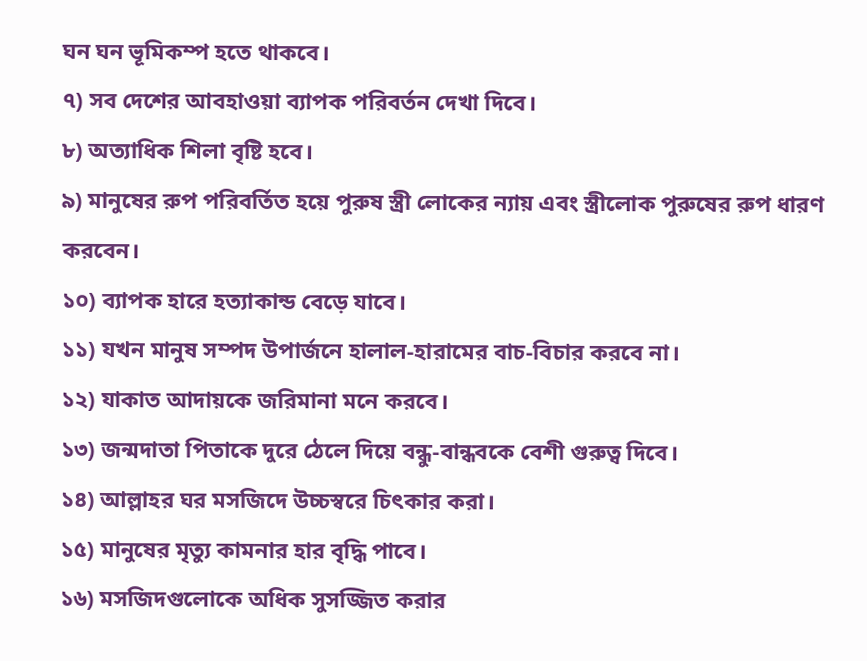ঘন ঘন ভূমিকম্প হতে থাকবে।
৭) সব দেশের আবহাওয়া ব্যাপক পরিবর্তন দেখা দিবে।
৮) অত্যাধিক শিলা বৃষ্টি হবে।
৯) মানুষের রুপ পরিবর্তিত হয়ে পুরুষ স্ত্রী লোকের ন্যায় এবং স্ত্রীলোক পুরুষের রুপ ধারণ করবেন।
১০) ব্যাপক হারে হত্যাকান্ড বেড়ে যাবে।
১১) যখন মানুষ সম্পদ উপার্জনে হালাল-হারামের বাচ-বিচার করবে না।
১২) যাকাত আদায়কে জরিমানা মনে করবে।
১৩) জন্মদাতা পিতাকে দুরে ঠেলে দিয়ে বন্ধু-বান্ধবকে বেশী গুরুত্ব দিবে।
১৪) আল্লাহর ঘর মসজিদে উচ্চস্বরে চিৎকার করা।
১৫) মানুষের মৃত্যু কামনার হার বৃদ্ধি পাবে।
১৬) মসজিদগুলোকে অধিক সুসজ্জিত করার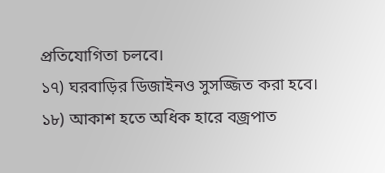প্রতিযোগিতা চলবে।
১৭) ঘরবাড়ির ডিজাইনও সুসজ্জিত করা হবে।
১৮) আকাশ হতে অধিক হারে বজ্রপাত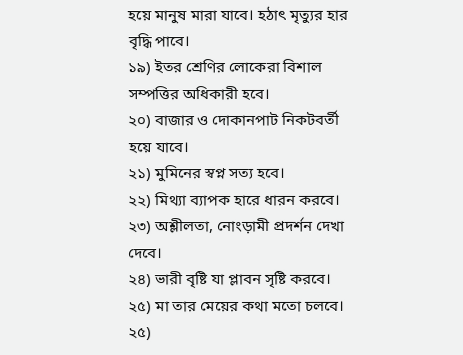হয়ে মানুষ মারা যাবে। হঠাৎ মৃত্যুর হার বৃদ্ধি পাবে।
১৯) ইতর শ্রেণির লোকেরা বিশাল সম্পত্তির অধিকারী হবে।
২০) বাজার ও দোকানপাট নিকটবর্তী হয়ে যাবে।
২১) মুমিনের স্বপ্ন সত্য হবে।
২২) মিথ্যা ব্যাপক হারে ধারন করবে।
২৩) অশ্লীলতা, নোংড়ামী প্রদর্শন দেখা দেবে।
২৪) ভারী বৃষ্টি যা প্লাবন সৃষ্টি করবে।
২৫) মা তার মেয়ের কথা মতো চলবে।
২৫)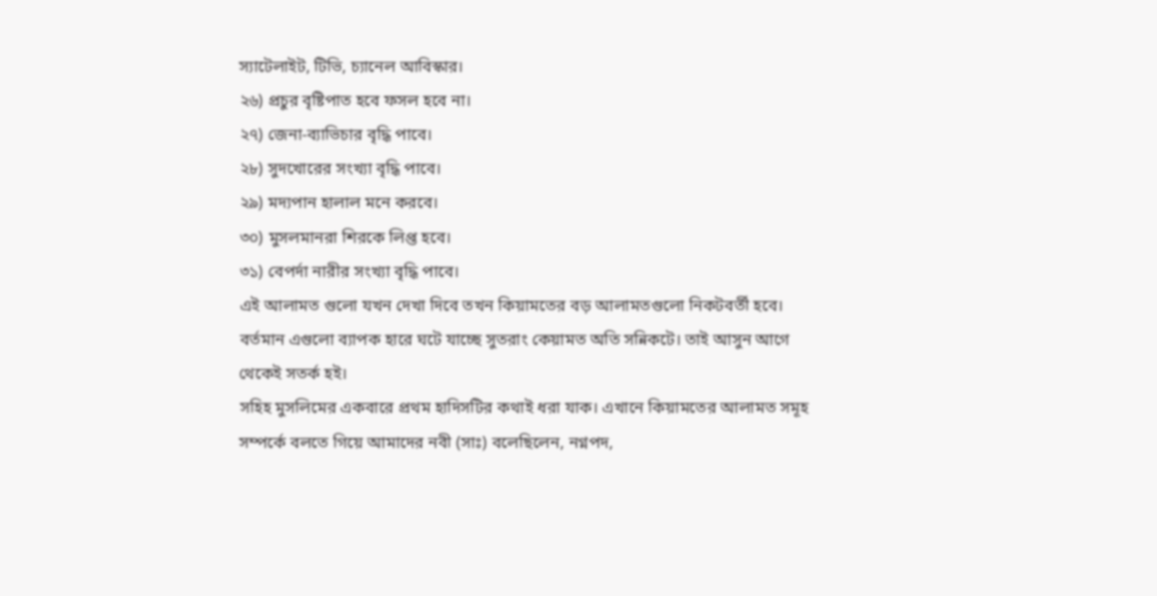স্যাটেলাইট, টিভি, চ্যানেল আবিস্কার।
২৬) প্রচুর বৃষ্টিপাত হবে ফসল হবে না।
২৭) জেনা-ব্যাভিচার বৃদ্ধি পাবে।
২৮) সুদখোরের সংখ্যা বৃদ্ধি পাবে।
২৯) মদ্যপান হালাল মনে করবে।
৩০) মুসলমানরা শিরকে লিপ্ত হবে।
৩১) বেপর্দা নারীর সংখ্যা বৃদ্ধি পাবে।
এই আলামত গুলো যখন দেখা দিবে তখন কিয়ামতের বড় আলামতগুলো নিকটবর্তী হবে। বর্তমান এগুলো ব্যাপক হারে ঘটে যাচ্ছে সুতরাং কেয়ামত অতি সন্নিকটে। তাই আসুন আগে থেকেই সতর্ক হই।
সহিহ মুসলিমের একবারে প্রথম হাদিসটির কথাই ধরা যাক। এখানে কিয়ামতের আলামত সমূহ সম্পর্কে বলতে গিয়ে আমাদের নবী (সাঃ) বলেছিলেন, নগ্নপদ,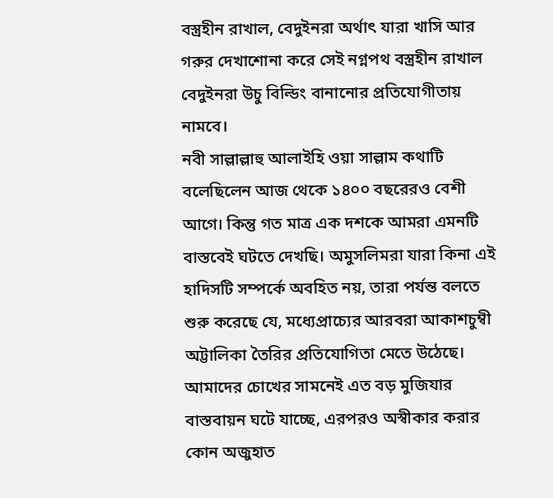বস্ত্রহীন রাখাল, বেদুইনরা অর্থাৎ যারা খাসি আর গরুর দেখাশোনা করে সেই নগ্নপথ বস্ত্রহীন রাখাল বেদুইনরা উচু বিল্ডিং বানানোর প্রতিযোগীতায় নামবে।
নবী সাল্লাল্লাহু আলাইহি ওয়া সাল্লাম কথাটি বলেছিলেন আজ থেকে ১৪০০ বছরেরও বেশী আগে। কিন্তু গত মাত্র এক দশকে আমরা এমনটি বাস্তবেই ঘটতে দেখছি। অমুসলিমরা যারা কিনা এই হাদিসটি সম্পর্কে অবহিত নয়, তারা পর্যন্ত বলতে শুরু করেছে যে, মধ্যেপ্রাচ্যের আরবরা আকাশচুম্বী অট্টালিকা তৈরির প্রতিযোগিতা মেতে উঠেছে। আমাদের চোখের সামনেই এত বড় মুজিযার বাস্তবায়ন ঘটে যাচ্ছে, এরপরও অস্বীকার করার কোন অজুহাত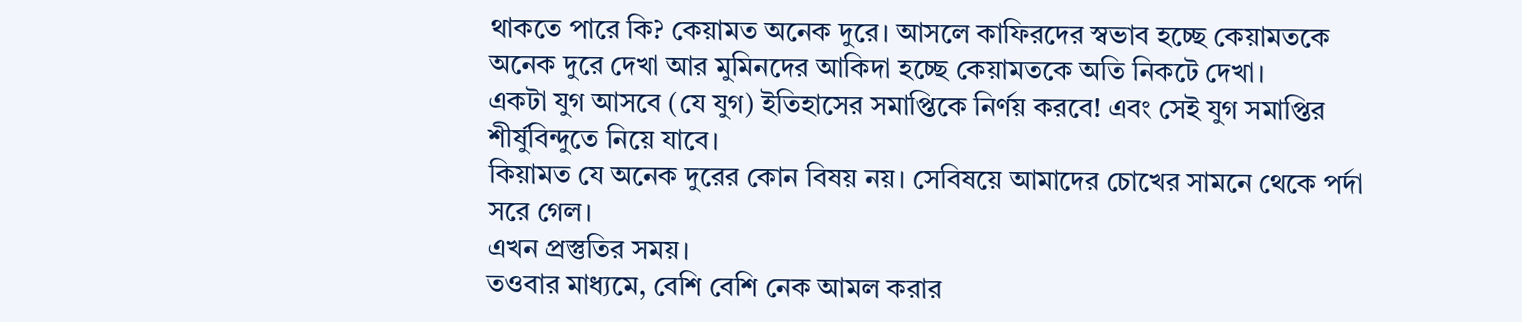থাকতে পারে কি? কেয়ামত অনেক দুরে। আসলে কাফিরদের স্বভাব হচ্ছে কেয়ামতকে অনেক দুরে দেখা আর মুমিনদের আকিদা হচ্ছে কেয়ামতকে অতি নিকটে দেখা।
একটা যুগ আসবে (যে যুগ) ইতিহাসের সমাপ্তিকে নির্ণয় করবে! এবং সেই যুগ সমাপ্তির শীর্ষুবিন্দুতে নিয়ে যাবে।
কিয়ামত যে অনেক দুরের কোন বিষয় নয়। সেবিষয়ে আমাদের চোখের সামনে থেকে পর্দা সরে গেল।
এখন প্রস্তুতির সময়।
তওবার মাধ্যমে, বেশি বেশি নেক আমল করার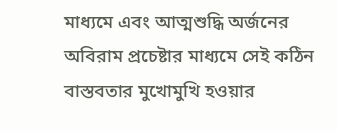মাধ্যমে এবং আত্মশুদ্ধি অর্জনের অবিরাম প্রচেষ্টার মাধ্যমে সেই কঠিন বাস্তবতার মুখোমুখি হওয়ার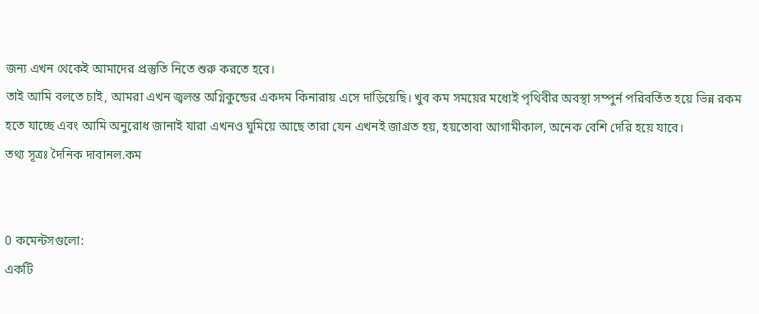জন্য এখন থেকেই আমাদের প্রস্তুতি নিতে শুরু করতে হবে।
তাই আমি বলতে চাই, আমরা এখন জ্বলন্ত অগ্নিকুন্ডের একদম কিনারায় এসে দাড়িয়েছি। খুব কম সময়ের মধ্যেই পৃথিবীর অবস্থা সম্পুর্ন পরিবর্তিত হয়ে ভিন্ন রকম হতে যাচ্ছে এবং আমি অনুরোধ জানাই যারা এখনও ঘুমিয়ে আছে তারা যেন এখনই জাগ্রত হয়, হয়তোবা আগামীকাল, অনেক বেশি দেরি হয়ে যাবে।
তথ্য সূত্রঃ দৈনিক দাবানল.কম


0 কমেন্টসগুলো:
একটি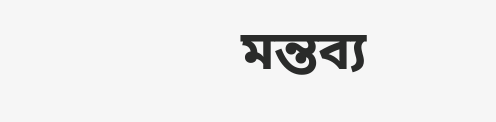মন্তব্য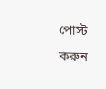পোস্ট করুন